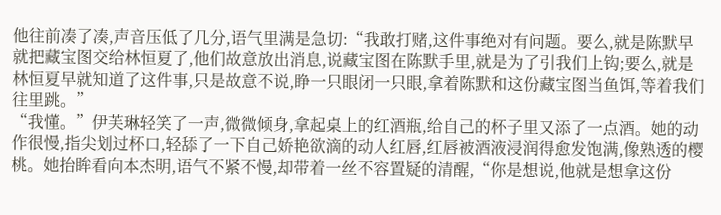他往前凑了凑,声音压低了几分,语气里满是急切:“我敢打赌,这件事绝对有问题。要么,就是陈默早就把藏宝图交给林恒夏了,他们故意放出消息,说藏宝图在陈默手里,就是为了引我们上钩;要么,就是林恒夏早就知道了这件事,只是故意不说,睁一只眼闭一只眼,拿着陈默和这份藏宝图当鱼饵,等着我们往里跳。”
“我懂。”伊芙琳轻笑了一声,微微倾身,拿起桌上的红酒瓶,给自己的杯子里又添了一点酒。她的动作很慢,指尖划过杯口,轻舔了一下自己娇艳欲滴的动人红唇,红唇被酒液浸润得愈发饱满,像熟透的樱桃。她抬眸看向本杰明,语气不紧不慢,却带着一丝不容置疑的清醒,“你是想说,他就是想拿这份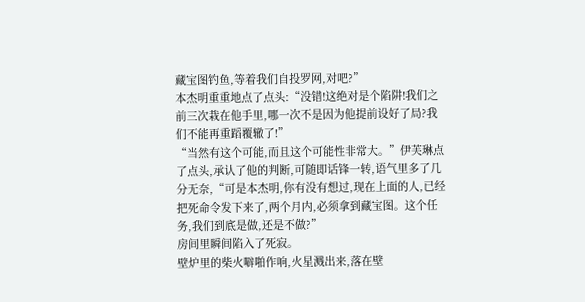藏宝图钓鱼,等着我们自投罗网,对吧?”
本杰明重重地点了点头:“没错!这绝对是个陷阱!我们之前三次栽在他手里,哪一次不是因为他提前设好了局?我们不能再重蹈覆辙了!”
“当然有这个可能,而且这个可能性非常大。”伊芙琳点了点头,承认了他的判断,可随即话锋一转,语气里多了几分无奈,“可是本杰明,你有没有想过,现在上面的人,已经把死命令发下来了,两个月内,必须拿到藏宝图。这个任务,我们到底是做,还是不做?”
房间里瞬间陷入了死寂。
壁炉里的柴火噼啪作响,火星溅出来,落在壁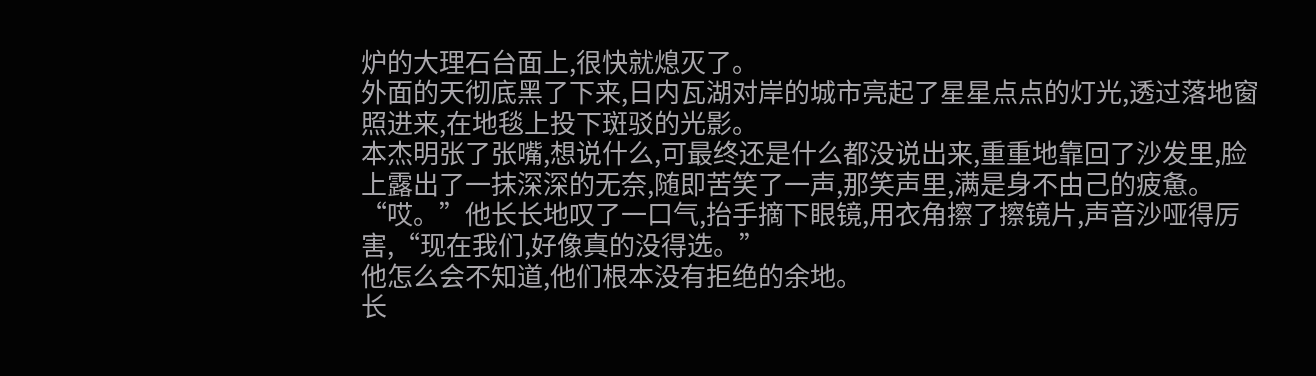炉的大理石台面上,很快就熄灭了。
外面的天彻底黑了下来,日内瓦湖对岸的城市亮起了星星点点的灯光,透过落地窗照进来,在地毯上投下斑驳的光影。
本杰明张了张嘴,想说什么,可最终还是什么都没说出来,重重地靠回了沙发里,脸上露出了一抹深深的无奈,随即苦笑了一声,那笑声里,满是身不由己的疲惫。
“哎。”他长长地叹了一口气,抬手摘下眼镜,用衣角擦了擦镜片,声音沙哑得厉害,“现在我们,好像真的没得选。”
他怎么会不知道,他们根本没有拒绝的余地。
长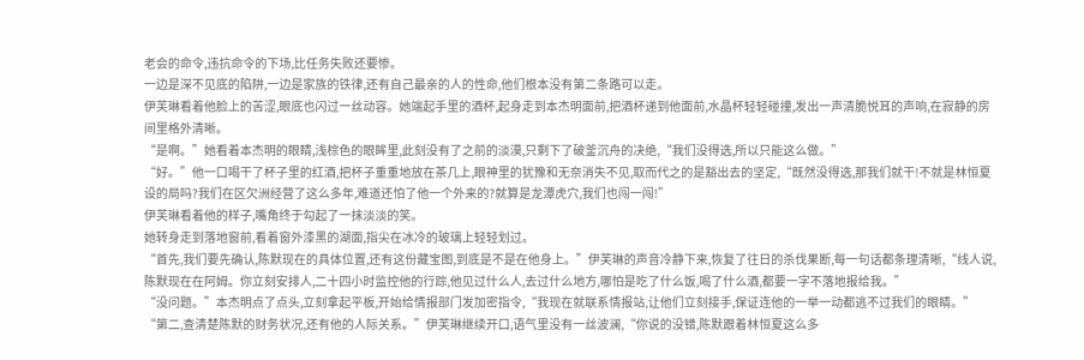老会的命令,违抗命令的下场,比任务失败还要惨。
一边是深不见底的陷阱,一边是家族的铁律,还有自己最亲的人的性命,他们根本没有第二条路可以走。
伊芙琳看着他脸上的苦涩,眼底也闪过一丝动容。她端起手里的酒杯,起身走到本杰明面前,把酒杯递到他面前,水晶杯轻轻碰撞,发出一声清脆悦耳的声响,在寂静的房间里格外清晰。
“是啊。”她看着本杰明的眼睛,浅棕色的眼眸里,此刻没有了之前的淡漠,只剩下了破釜沉舟的决绝,“我们没得选,所以只能这么做。”
“好。”他一口喝干了杯子里的红酒,把杯子重重地放在茶几上,眼神里的犹豫和无奈消失不见,取而代之的是豁出去的坚定,“既然没得选,那我们就干!不就是林恒夏设的局吗?我们在区欠洲经营了这么多年,难道还怕了他一个外来的?就算是龙潭虎穴,我们也闯一闯!”
伊芙琳看着他的样子,嘴角终于勾起了一抹淡淡的笑。
她转身走到落地窗前,看着窗外漆黑的湖面,指尖在冰冷的玻璃上轻轻划过。
“首先,我们要先确认,陈默现在的具体位置,还有这份藏宝图,到底是不是在他身上。”伊芙琳的声音冷静下来,恢复了往日的杀伐果断,每一句话都条理清晰,“线人说,陈默现在在阿姆。你立刻安排人,二十四小时监控他的行踪,他见过什么人,去过什么地方,哪怕是吃了什么饭,喝了什么酒,都要一字不落地报给我。”
“没问题。”本杰明点了点头,立刻拿起平板,开始给情报部门发加密指令,“我现在就联系情报站,让他们立刻接手,保证连他的一举一动都逃不过我们的眼睛。”
“第二,查清楚陈默的财务状况,还有他的人际关系。”伊芙琳继续开口,语气里没有一丝波澜,“你说的没错,陈默跟着林恒夏这么多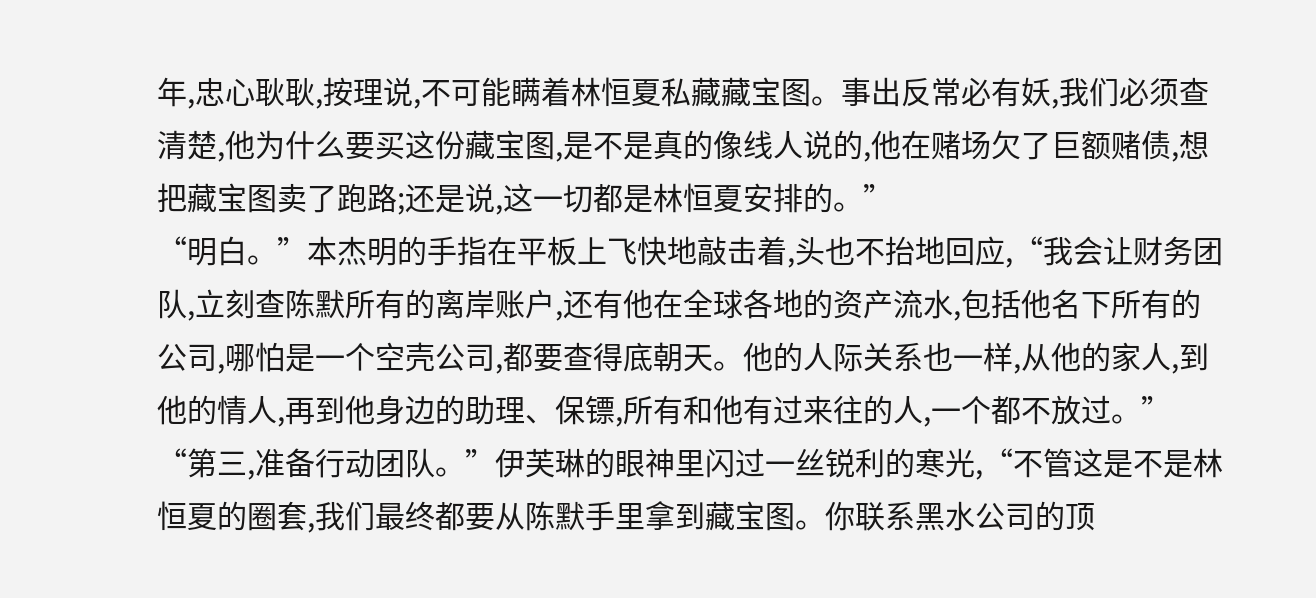年,忠心耿耿,按理说,不可能瞒着林恒夏私藏藏宝图。事出反常必有妖,我们必须查清楚,他为什么要买这份藏宝图,是不是真的像线人说的,他在赌场欠了巨额赌债,想把藏宝图卖了跑路;还是说,这一切都是林恒夏安排的。”
“明白。”本杰明的手指在平板上飞快地敲击着,头也不抬地回应,“我会让财务团队,立刻查陈默所有的离岸账户,还有他在全球各地的资产流水,包括他名下所有的公司,哪怕是一个空壳公司,都要查得底朝天。他的人际关系也一样,从他的家人,到他的情人,再到他身边的助理、保镖,所有和他有过来往的人,一个都不放过。”
“第三,准备行动团队。”伊芙琳的眼神里闪过一丝锐利的寒光,“不管这是不是林恒夏的圈套,我们最终都要从陈默手里拿到藏宝图。你联系黑水公司的顶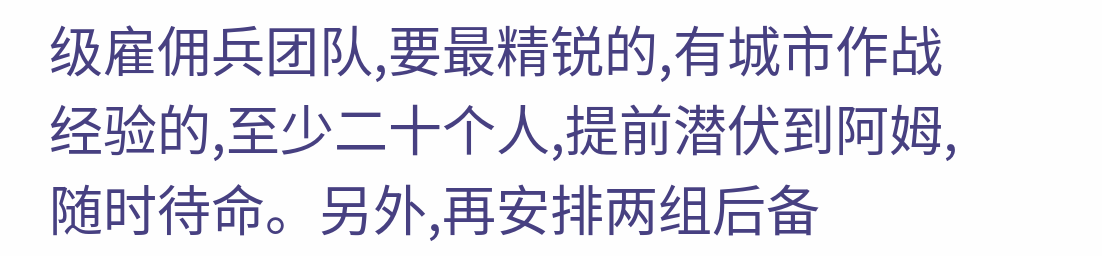级雇佣兵团队,要最精锐的,有城市作战经验的,至少二十个人,提前潜伏到阿姆,随时待命。另外,再安排两组后备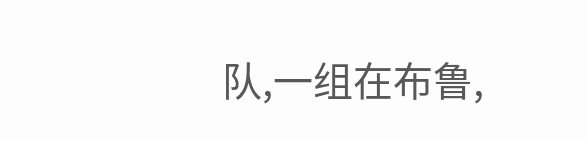队,一组在布鲁,